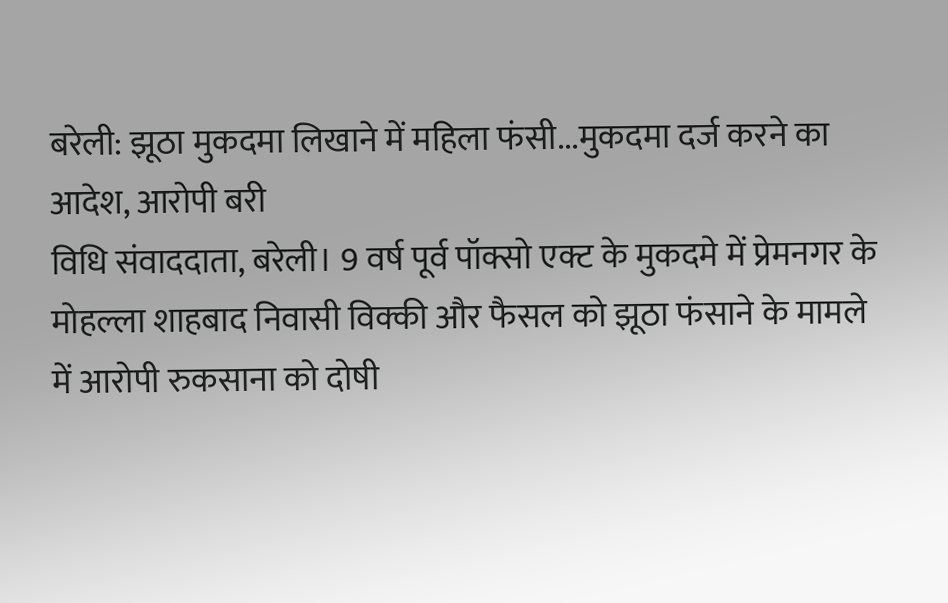बरेली: झूठा मुकदमा लिखाने में महिला फंसी...मुकदमा दर्ज करने का आदेश, आरोपी बरी
विधि संवाददाता, बरेली। 9 वर्ष पूर्व पॉक्सो एक्ट के मुकदमे में प्रेमनगर के मोहल्ला शाहबाद निवासी विक्की और फैसल को झूठा फंसाने के मामले में आरोपी रुकसाना को दोषी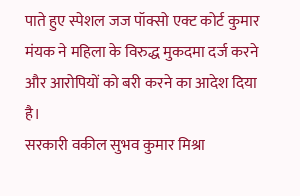पाते हुए स्पेशल जज पॉक्सो एक्ट कोर्ट कुमार मंयक ने महिला के विरुद्ध मुकदमा दर्ज करने और आरोपियों को बरी करने का आदेश दिया है।
सरकारी वकील सुभव कुमार मिश्रा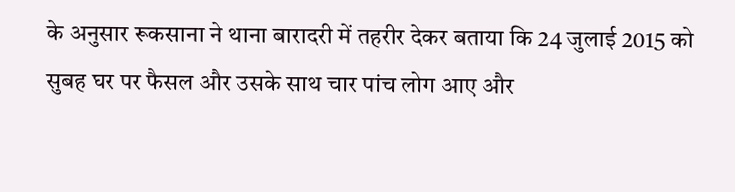के अनुसार रूकसाना ने थाना बारादरी में तहरीर देकर बताया कि 24 जुलाई 2015 को सुबह घर पर फैसल और उसके साथ चार पांच लोग आए और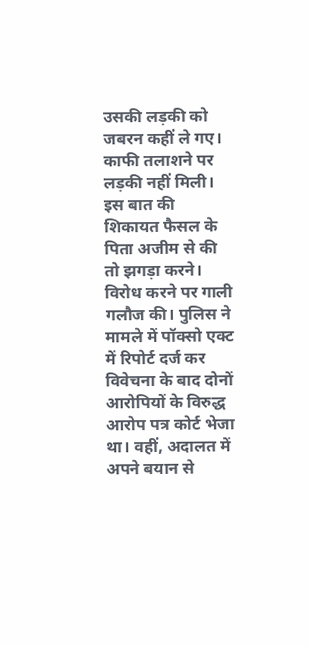उसकी लड़की को जबरन कहीं ले गए। काफी तलाशने पर लड़की नहीं मिली। इस बात की शिकायत फैसल के पिता अजीम से की तो झगड़ा करने। विरोध करने पर गाली गलौज की। पुलिस ने मामले में पॉक्सो एक्ट में रिपोर्ट दर्ज कर विवेचना के बाद दोनों आरोपियों के विरुद्ध आरोप पत्र कोर्ट भेजा था। वहीं, अदालत में अपने बयान से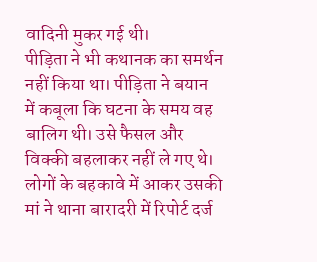वादिनी मुकर गई थी।
पीड़िता ने भी कथानक का समर्थन नहीं किया था। पीड़िता ने बयान में कबूला कि घटना के समय वह बालिग थी। उसे फैसल और विक्की बहलाकर नहीं ले गए थे। लोगों के बहकावे में आकर उसकी मां ने थाना बारादरी में रिपोर्ट दर्ज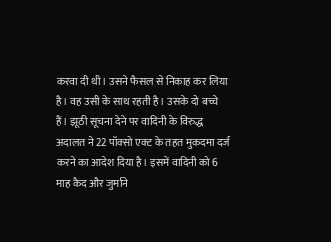करवा दी थी। उसने फैसल से निकाह कर लिया है। वह उसी के साथ रहती है। उसके दो बच्चे हैं। झूठी सूचना देने पर वादिनी के विरुद्ध अदालत ने 22 पॉक्सो एक्ट के तहत मुकदमा दर्ज करने का आदेश दिया है। इसमें वादिनी को 6 माह कैद और जुर्माने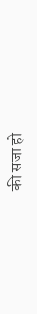की सजा हो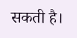सकती है।